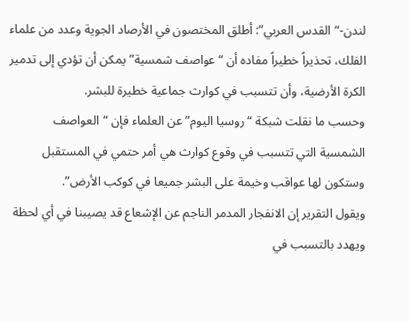لندن-“القدس العربي”: أطلق المختصون في الأرصاد الجوية وعدد من علماء الفلك، تحذيراً خطيراً مفاده أن “عواصف شمسية” يمكن أن تؤدي إلى تدمير الكرة الأرضية، وأن تتسبب في كوارث جماعية خطيرة للبشر.
وحسب ما نقلت شبكة “روسيا اليوم” عن العلماء فإن “العواصف الشمسية التي تتسبب في وقوع كوارث هي أمر حتمي في المستقبل وستكون لها عواقب وخيمة على البشر جميعا في كوكب الأرض”.
ويقول التقرير إن الانفجار المدمر الناجم عن الإشعاع قد يصيبنا في أي لحظة ويهدد بالتسبب في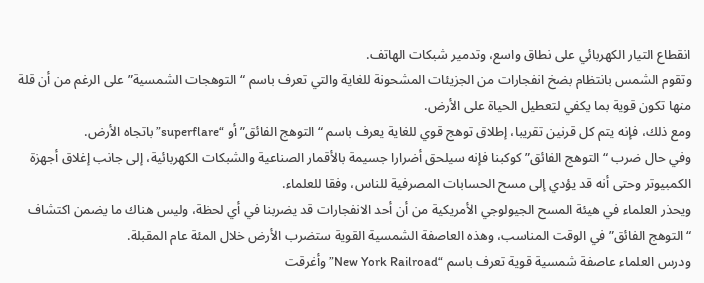انقطاع التيار الكهربائي على نطاق واسع، وتدمير شبكات الهاتف.
وتقوم الشمس بانتظام بضخ انفجارات من الجزيئات المشحونة للغاية والتي تعرف باسم “التوهجات الشمسية” على الرغم من أن قلة منها تكون قوية بما يكفي لتعطيل الحياة على الأرض.
ومع ذلك، فإنه يتم كل قرنين تقريبا، إطلاق توهج قوي للغاية يعرف باسم “التوهج الفائق” أو “superflare” باتجاه الأرض.
وفي حال ضرب “التوهج الفائق” كوكبنا فإنه سيلحق أضرارا جسيمة بالأقمار الصناعية والشبكات الكهربائية، إلى جانب إغلاق أجهزة الكمبيوتر وحتى أنه قد يؤدي إلى مسح الحسابات المصرفية للناس، وفقا للعلماء.
ويحذر العلماء في هيئة المسح الجيولوجي الأمريكية من أن أحد الانفجارات قد يضربنا في أي لحظة، وليس هناك ما يضمن اكتشاف “التوهج الفائق” في الوقت المناسب، وهذه العاصفة الشمسية القوية ستضرب الأرض خلال المئة عام المقبلة.
ودرس العلماء عاصفة شمسية قوية تعرف باسم “New York Railroad” وأغرقت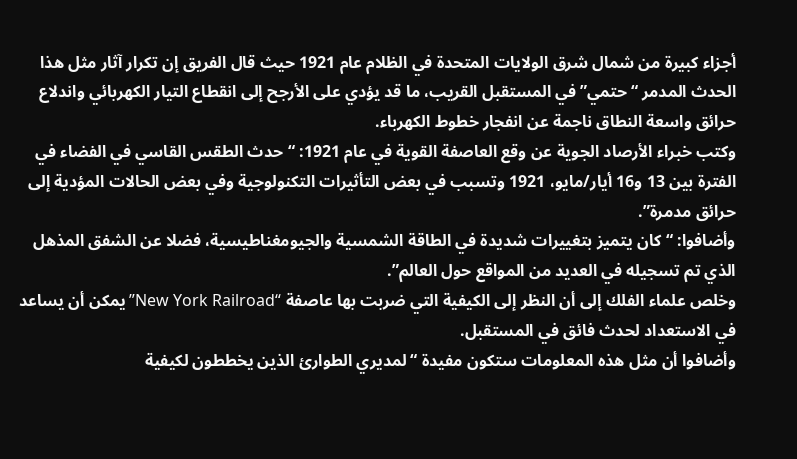أجزاء كبيرة من شمال شرق الولايات المتحدة في الظلام عام 1921 حيث قال الفريق إن تكرار آثار مثل هذا الحدث المدمر “حتمي” في المستقبل القريب، ما قد يؤدي على الأرجح إلى انقطاع التيار الكهربائي واندلاع حرائق واسعة النطاق ناجمة عن انفجار خطوط الكهرباء.
وكتب خبراء الأرصاد الجوية عن وقع العاصفة القوية في عام 1921: “حدث الطقس القاسي في الفضاء في الفترة بين 13 و16 أيار/مايو، 1921 وتسبب في بعض التأثيرات التكنولوجية وفي بعض الحالات المؤدية إلى حرائق مدمرة”.
وأضافوا: “كان يتميز بتغييرات شديدة في الطاقة الشمسية والجيومغناطيسية، فضلا عن الشفق المذهل الذي تم تسجيله في العديد من المواقع حول العالم”.
وخلص علماء الفلك إلى أن النظر إلى الكيفية التي ضربت بها عاصفة “New York Railroad” يمكن أن يساعد في الاستعداد لحدث فائق في المستقبل.
وأضافوا أن مثل هذه المعلومات ستكون مفيدة “لمديري الطوارئ الذين يخططون لكيفية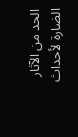الحد من الآثار الضارة لأحداث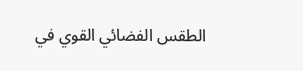الطقس الفضائي القوي في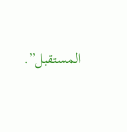المستقبل”.